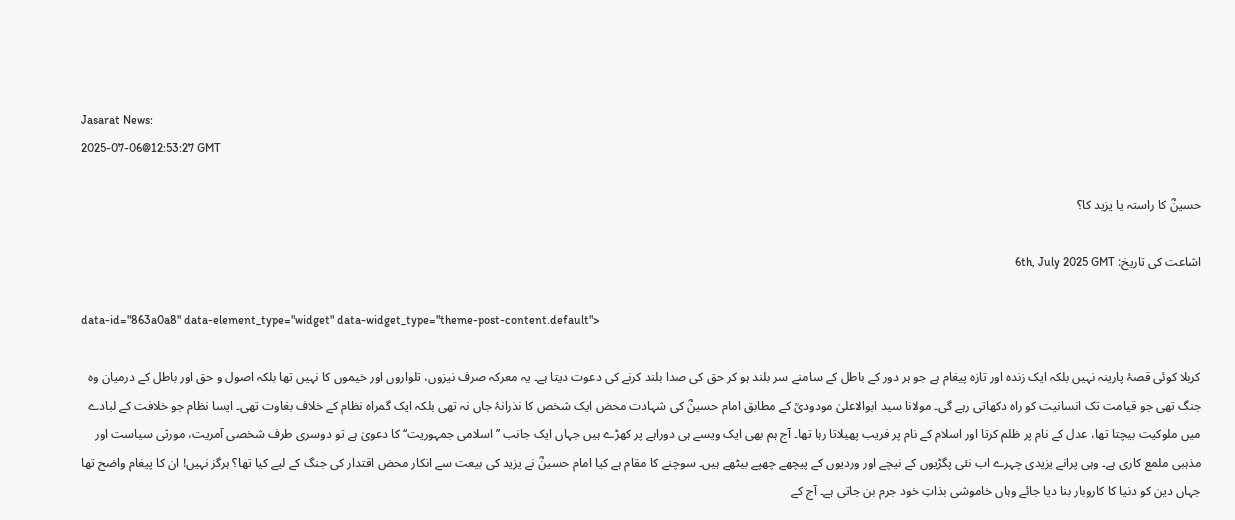Jasarat News:
2025-07-06@12:53:27 GMT

حسینؓ کا راستہ یا یزید کا؟

اشاعت کی تاریخ: 6th, July 2025 GMT

data-id="863a0a8" data-element_type="widget" data-widget_type="theme-post-content.default">

کربلا کوئی قصۂ پارینہ نہیں بلکہ ایک زندہ اور تازہ پیغام ہے جو ہر دور کے باطل کے سامنے سر بلند ہو کر حق کی صدا بلند کرنے کی دعوت دیتا ہے۔ یہ معرکہ صرف نیزوں، تلواروں اور خیموں کا نہیں تھا بلکہ اصول و حق اور باطل کے درمیان وہ جنگ تھی جو قیامت تک انسانیت کو راہ دکھاتی رہے گی۔ مولانا سید ابوالاعلیٰ مودودیؒ کے مطابق امام حسینؓ کی شہادت محض ایک شخص کا نذرانۂ جاں نہ تھی بلکہ ایک گمراہ نظام کے خلاف بغاوت تھی۔ ایسا نظام جو خلافت کے لبادے میں ملوکیت بیچتا تھا، عدل کے نام پر ظلم کرتا اور اسلام کے نام پر فریب پھیلاتا رہا تھا۔ آج ہم بھی ایک ویسے ہی دوراہے پر کھڑے ہیں جہاں ایک جانب ’’اسلامی جمہوریت‘‘ کا دعویٰ ہے تو دوسری طرف شخصی آمریت، مورثی سیاست اور مذہبی ملمع کاری ہے۔ وہی پرانے یزیدی چہرے اب نئی پگڑیوں کے نیچے اور وردیوں کے پیچھے چھپے بیٹھے ہیں۔ سوچنے کا مقام ہے کیا امام حسینؓ نے یزید کی بیعت سے انکار محض اقتدار کی جنگ کے لیے کیا تھا؟ ہرگز نہیں! ان کا پیغام واضح تھا جہاں دین کو دنیا کا کاروبار بنا دیا جائے وہاں خاموشی بذاتِ خود جرم بن جاتی ہے۔ آج کے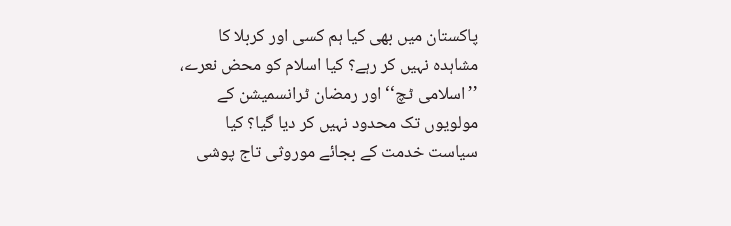پاکستان میں بھی کیا ہم کسی اور کربلا کا مشاہدہ نہیں کر رہے؟ کیا اسلام کو محض نعرے، ’’اسلامی ٹچ‘‘ اور رمضان ٹرانسمیشن کے مولویوں تک محدود نہیں کر دیا گیا؟ کیا سیاست خدمت کے بجائے موروثی تاج پوشی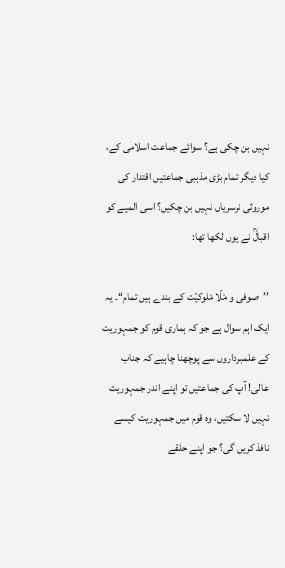نہیں بن چکی ہے؟ سوائے جماعت اسلامی کے، کیا دیگر تمام بڑی مذہبی جماعتیں اقتدار کی موروثی نرسریاں نہیں بن چکیں؟ اسی المیے کو اقبالؒ نے یوں لکھا تھا:

’’صوفی و مْلّا مْلوکیّت کے بندے ہیں تمام‘‘۔ یہ ایک اہم سوال ہے جو کہ ہماری قوم کو جمہوریت کے علمبرداروں سے پوچھنا چاہیے کہ جناب عالی! آپ کی جماعتیں تو اپنے اندر جمہوریت نہیں لا سکتیں، وہ قوم میں جمہوریت کیسے نافذ کریں گی؟ جو اپنے حلقے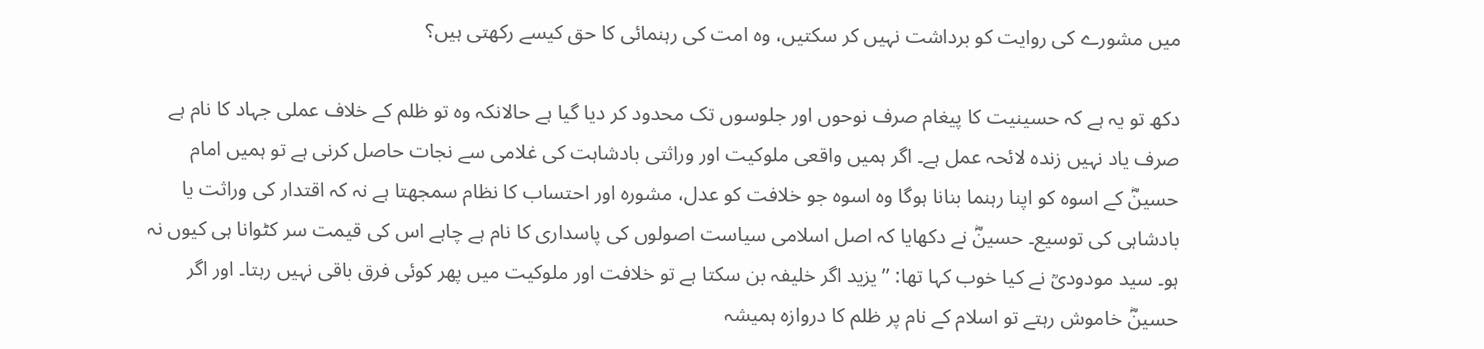میں مشورے کی روایت کو برداشت نہیں کر سکتیں، وہ امت کی رہنمائی کا حق کیسے رکھتی ہیں؟

دکھ تو یہ ہے کہ حسینیت کا پیغام صرف نوحوں اور جلوسوں تک محدود کر دیا گیا ہے حالانکہ وہ تو ظلم کے خلاف عملی جہاد کا نام ہے صرف یاد نہیں زندہ لائحہ عمل ہے۔ اگر ہمیں واقعی ملوکیت اور وراثتی بادشاہت کی غلامی سے نجات حاصل کرنی ہے تو ہمیں امام حسینؓ کے اسوہ کو اپنا رہنما بنانا ہوگا وہ اسوہ جو خلافت کو عدل، مشورہ اور احتساب کا نظام سمجھتا ہے نہ کہ اقتدار کی وراثت یا بادشاہی کی توسیع۔ حسینؓ نے دکھایا کہ اصل اسلامی سیاست اصولوں کی پاسداری کا نام ہے چاہے اس کی قیمت سر کٹوانا ہی کیوں نہ ہو۔ سید مودودیؒ نے کیا خوب کہا تھا: ’’یزید اگر خلیفہ بن سکتا ہے تو خلافت اور ملوکیت میں پھر کوئی فرق باقی نہیں رہتا۔ اور اگر حسینؓ خاموش رہتے تو اسلام کے نام پر ظلم کا دروازہ ہمیشہ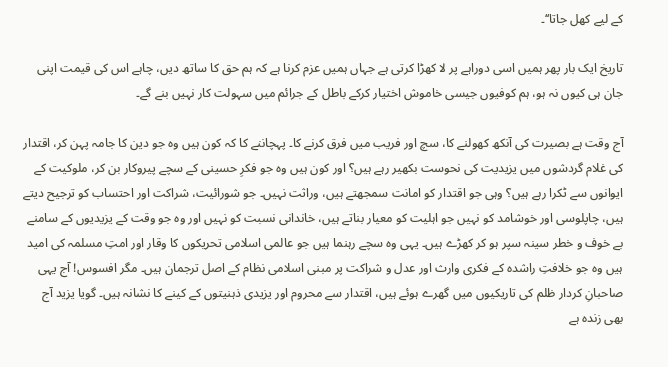کے لیے کھل جاتا‘‘۔

تاریخ ایک بار پھر ہمیں اسی دوراہے پر لا کھڑا کرتی ہے جہاں ہمیں عزم کرنا ہے کہ ہم حق کا ساتھ دیں، چاہے اس کی قیمت اپنی جان ہی کیوں نہ ہو، ہم کوفیوں جیسی خاموش اختیار کرکے باطل کے جرائم میں سہولت کار نہیں بنے گے۔

آج وقت ہے بصیرت کی آنکھ کھولنے کا، سچ اور فریب میں فرق کرنے کا۔ پہچاننے کا کہ کون ہیں وہ جو دین کا جامہ پہن کر، اقتدار کی غلام گردشوں میں یزیدیت کی نحوست بکھیر رہے ہیں؟ اور کون ہیں وہ جو فکرِ حسینی کے سچے پیروکار بن کر، ملوکیت کے ایوانوں سے ٹکرا رہے ہیں؟ وہی جو اقتدار کو امانت سمجھتے ہیں، وراثت نہیں۔ جو شورائیت، شراکت اور احتساب کو ترجیح دیتے ہیں، چاپلوسی اور خوشامد کو نہیں جو اہلیت کو معیار بناتے ہیں، خاندانی نسبت کو نہیں اور وہ جو وقت کے یزیدیوں کے سامنے بے خوف و خطر سینہ سپر ہو کر کھڑے ہیں۔ یہی وہ سچے رہنما ہیں جو عالمی اسلامی تحریکوں کا وقار اور امتِ مسلمہ کی امید ہیں وہ جو خلافتِ راشدہ کے فکری وارث اور عدل و شراکت پر مبنی اسلامی نظام کے اصل ترجمان ہیں۔ مگر افسوس! آج یہی صاحبانِ کردار ظلم کی تاریکیوں میں گھرے ہوئے ہیں، اقتدار سے محروم اور یزیدی ذہنیتوں کے کینے کا نشانہ ہیں۔ گویا یزید آج بھی زندہ ہے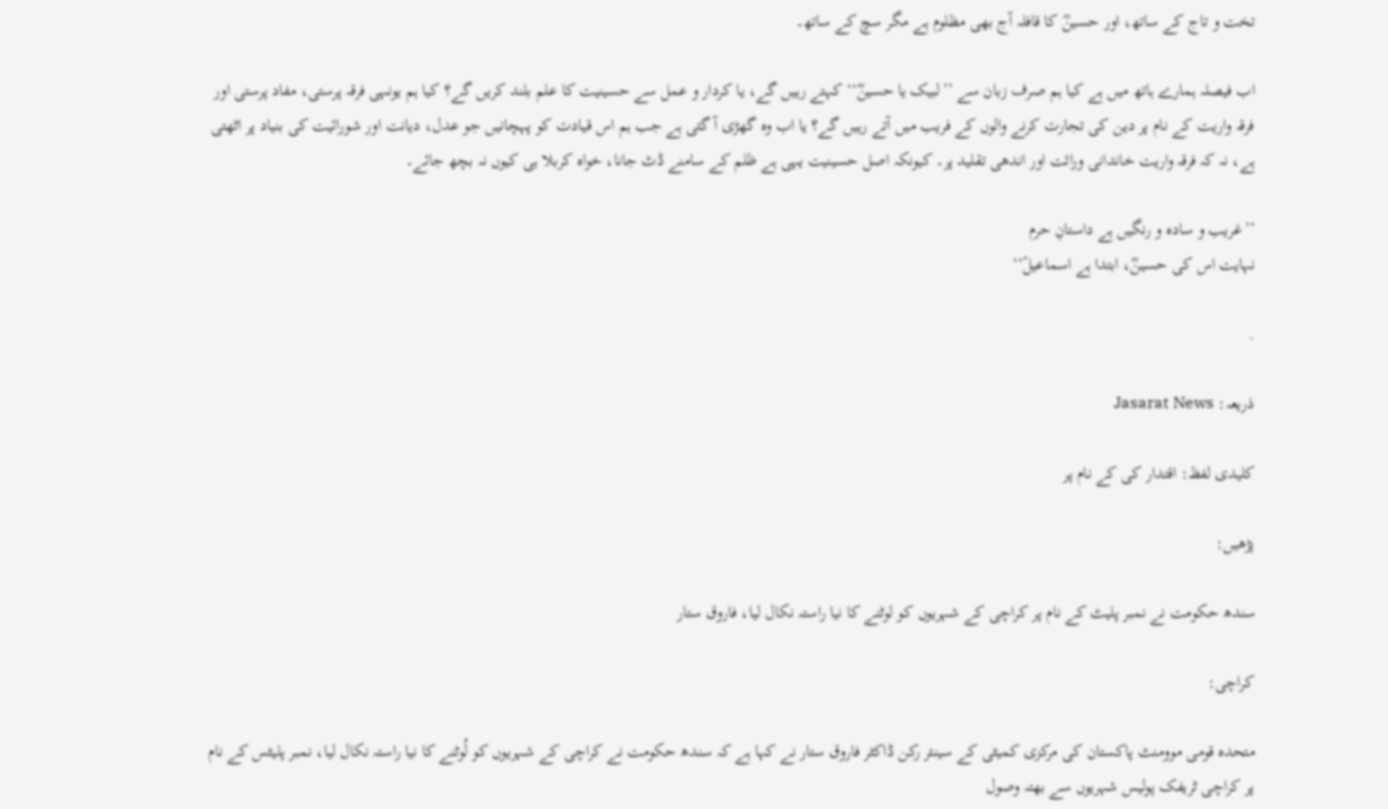تخت و تاج کے ساتھ، اور حسینؓ کا قافلہ آج بھی مظلوم ہے مگر سچ کے ساتھ۔

اب فیصلہ ہمارے ہاتھ میں ہے کیا ہم صرف زبان سے ’’لبیک یا حسینؓ‘‘ کہتے رہیں گے، یا کردار و عمل سے حسینیت کا علم بلند کریں گے؟ کیا ہم یونہی فرقہ پرستی، مفاد پرستی اور فرقہ واریت کے نام پر دین کی تجارت کرنے والوں کے فریب میں آتے رہیں گے؟ یا اب وہ گھڑی آ گئی ہے جب ہم اس قیادت کو پہچانیں جو عدل، دیانت اور شورائیت کی بنیاد پر اٹھتی ہے، نہ کہ فرقہ واریت خاندانی وراثت اور اندھی تقلید پر۔ کیونکہ اصل حسینیت یہی ہے ظلم کے سامنے ڈٹ جانا، خواہ کربلا ہی کیوں نہ بچھ جائے۔

’’غریب و سادہ و رنگیں ہے داستانِ حرم
نہایت اس کی حسینؓ، ابتدا ہے اسماعیلؑ‘‘

.

ذریعہ: Jasarat News

کلیدی لفظ: اقتدار کی کے نام پر

پڑھیں:

سندھ حکومت نے نمبر پلیٹ کے نام پر کراچی کے شہریوں کو لوٹنے کا نیا راستہ نکال لیا، فاروق ستار

کراچی:

متحدہ قومی موومنٹ پاکستان کی مرکزی کمیٹی کے سینئر رکن ڈاکٹر فاروق ستار نے کہا ہے کہ سندھ حکومت نے کراچی کے شہریوں کو لُوٹنے کا نیا راستہ نکال لیا، نمبر پلیٹس کے نام پر کراچی ٹریفک پولیس شہریوں سے بھتہ وصول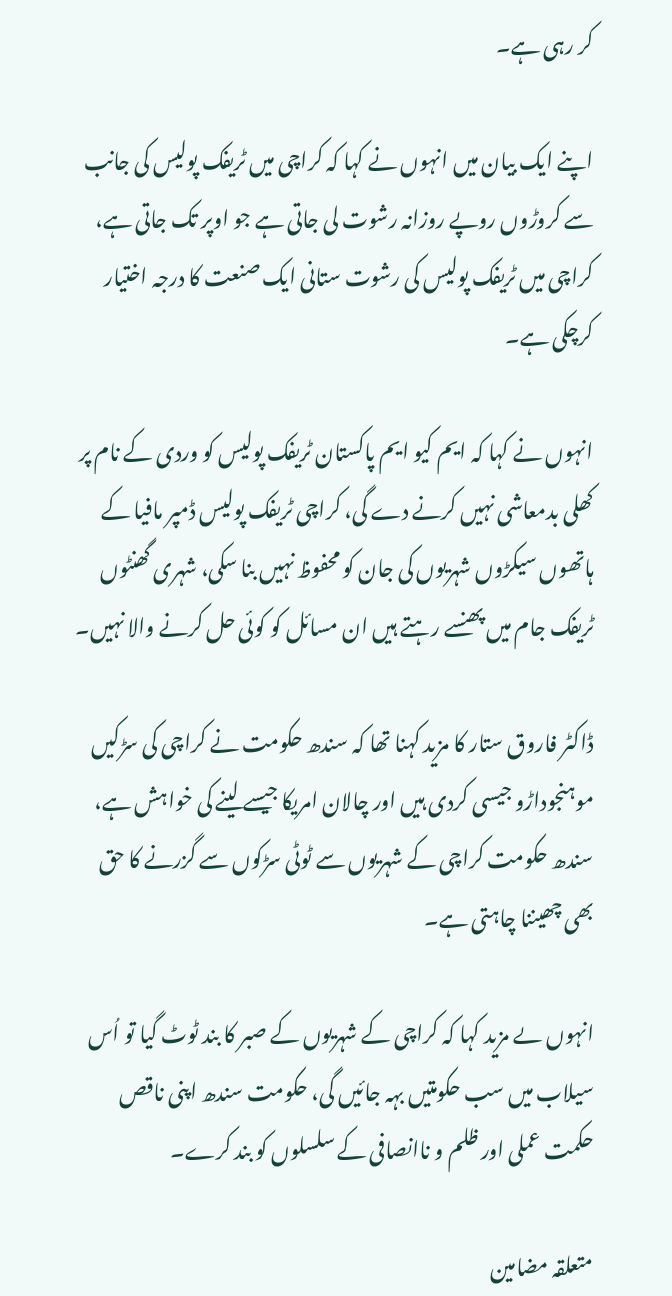کر رہی ہے۔

اپنے ایک بیان میں انہوں نے کہا کہ کراچی میں ٹریفک پولیس کی جانب سے کروڑوں روپے روزانہ رشوت لی جاتی ہے جو اوپر تک جاتی ہے، کراچی میں ٹریفک پولیس کی رشوت ستانی ایک صنعت کا درجہ اختیار کرچکی ہے۔

انہوں نے کہا کہ ایم کیو ایم پاکستان ٹریفک پولیس کو وردی کے نام پر کھلی بدمعاشی نہیں کرنے دے گی، کراچی ٹریفک پولیس ڈمپر مافیا کے ہاتھوں سیکڑوں شہریوں کی جان کو محفوظ نہیں بنا سکی، شہری گھنٹوں ٹریفک جام میں پھنسے رہتے ہیں ان مسائل کو کوئی حل کرنے والا نہیں۔

ڈاکٹر فاروق ستار کا مزید کہنا تھا کہ سندھ حکومت نے کراچی کی سڑکیں موہنجوداڑو جیسی کردی ہیں اور چالان امریکا جیسے لینے کی خواہش ہے، سندھ حکومت کراچی کے شہریوں سے ٹوٹی سڑکوں سے گزرنے کا حق بھی چھیننا چاہتی ہے۔

انہوں ںے مزید کہا کہ کراچی کے شہریوں کے صبر کا بند ٹوٹ گیا تو اُس سیلاب میں سب حکومتیں بہہ جائیں گی، حکومت سندھ اپنی ناقص حکمت عملی اور ظلم و ناانصافی کے سلسلوں کو بند کرے۔

متعلقہ مضامین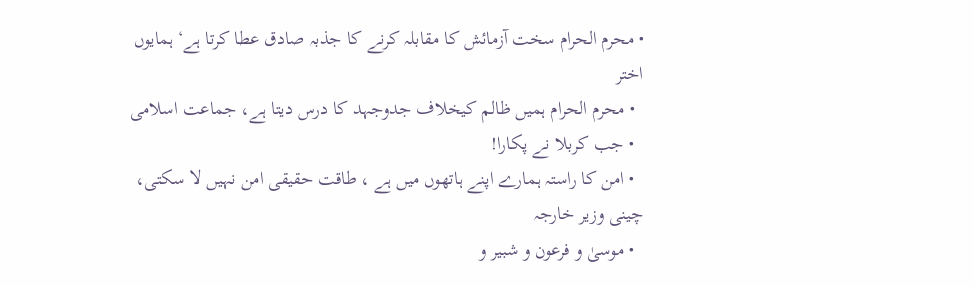• محرم الحرام سخت آزمائش کا مقابلہ کرنے کا جذبہ صادق عطا کرتا ہے‘ ہمایوں اختر
  • محرم الحرام ہمیں ظالم کیخلاف جدوجہد کا درس دیتا ہے، جماعت اسلامی
  • جب کربلا نے پکارا!
  • امن کا راستہ ہمارے اپنے ہاتھوں میں ہے ، طاقت حقیقی امن نہیں لا سکتی، چینی وزیر خارجہ
  • موسیٰ و فرعون و شبیر و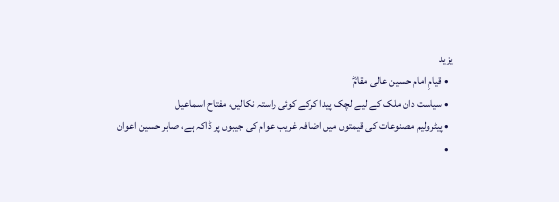یزید
  • قیامِ امام حسین عالی مقامؓ
  • سیاست دان ملک کے لیے لچک پیدا کرکے کوئی راستہ نکالیں، مفتاح اسماعیل
  • پیٹرولیم مصنوعات کی قیمتوں میں اضافہ غریب عوام کی جیبوں پر ڈاکہ ہے، صابر حسین اعوان
  •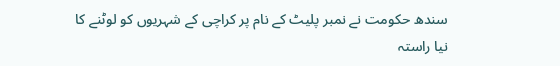سندھ حکومت نے نمبر پلیٹ کے نام پر کراچی کے شہریوں کو لوٹنے کا نیا راستہ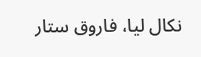نکال لیا، فاروق ستار